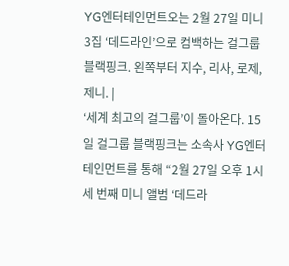YG엔터테인먼트오는 2월 27일 미니 3집 ‘데드라인’으로 컴백하는 걸그룹 블랙핑크. 왼쪽부터 지수, 리사, 로제, 제니. |
‘세계 최고의 걸그룹’이 돌아온다. 15일 걸그룹 블랙핑크는 소속사 YG엔터테인먼트를 통해 “2월 27일 오후 1시 세 번째 미니 앨범 ‘데드라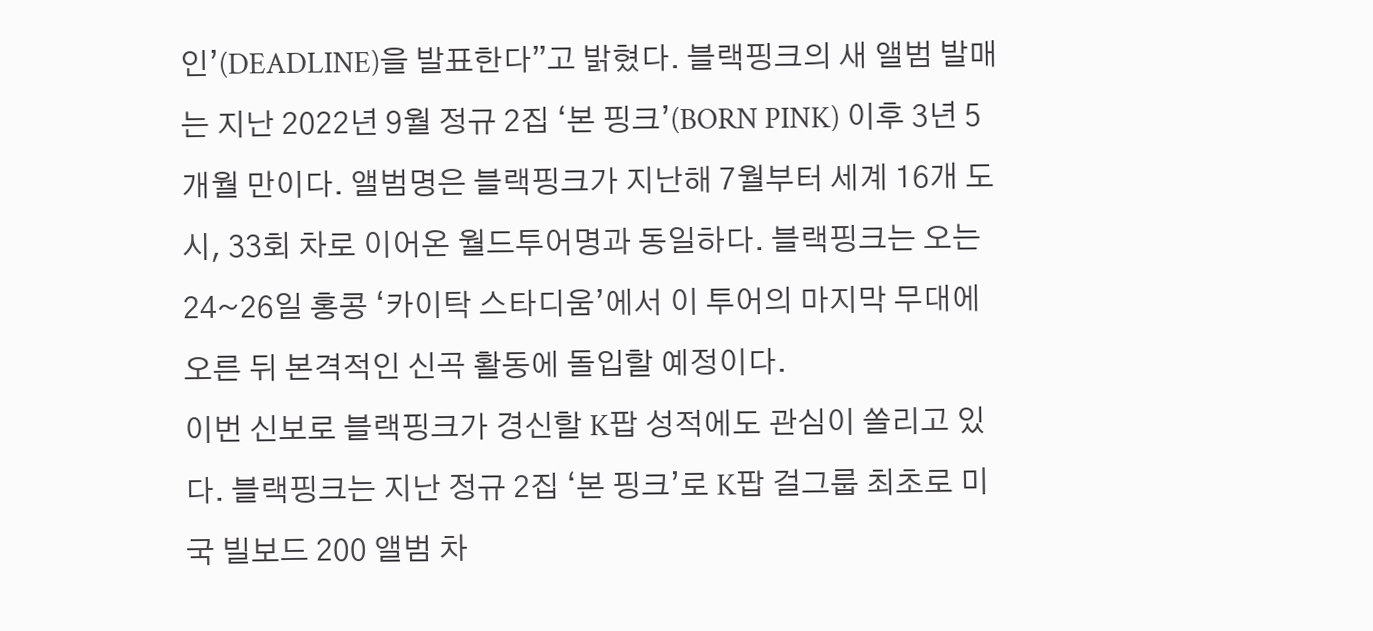인’(DEADLINE)을 발표한다”고 밝혔다. 블랙핑크의 새 앨범 발매는 지난 2022년 9월 정규 2집 ‘본 핑크’(BORN PINK) 이후 3년 5개월 만이다. 앨범명은 블랙핑크가 지난해 7월부터 세계 16개 도시, 33회 차로 이어온 월드투어명과 동일하다. 블랙핑크는 오는 24~26일 홍콩 ‘카이탁 스타디움’에서 이 투어의 마지막 무대에 오른 뒤 본격적인 신곡 활동에 돌입할 예정이다.
이번 신보로 블랙핑크가 경신할 K팝 성적에도 관심이 쏠리고 있다. 블랙핑크는 지난 정규 2집 ‘본 핑크’로 K팝 걸그룹 최초로 미국 빌보드 200 앨범 차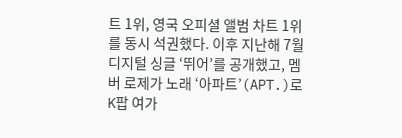트 1위, 영국 오피셜 앨범 차트 1위를 동시 석권했다. 이후 지난해 7월 디지털 싱글 ‘뛰어’를 공개했고, 멤버 로제가 노래 ‘아파트’(APT.)로 K팝 여가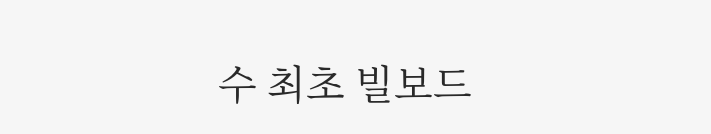수 최초 빌보드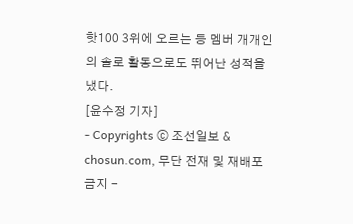핫100 3위에 오르는 등 멤버 개개인의 솔로 활동으로도 뛰어난 성적을 냈다.
[윤수정 기자]
- Copyrights ⓒ 조선일보 & chosun.com, 무단 전재 및 재배포 금지 -